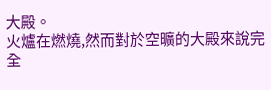大殿。
火爐在燃燒,然而對於空曠的大殿來說完全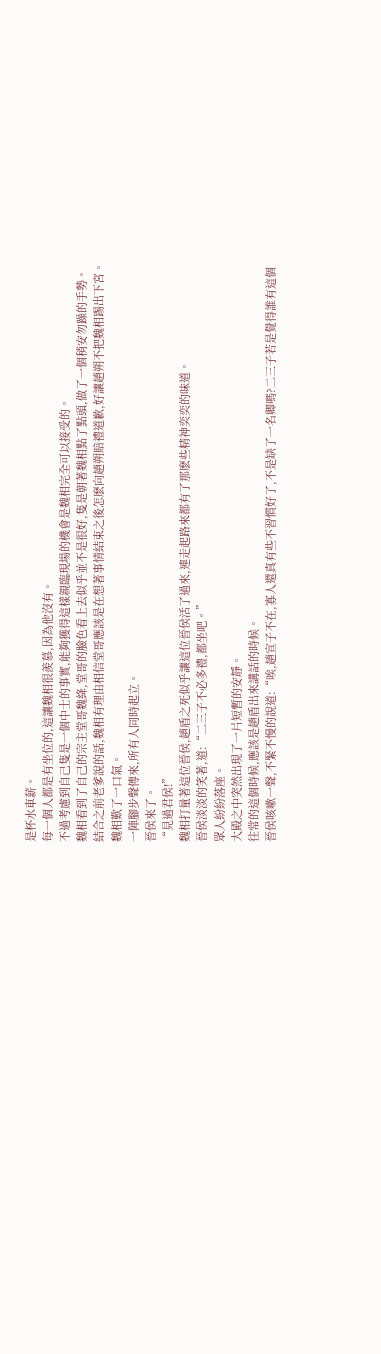是杯水車薪。
每一個人都是有坐位的,這讓魏相很羨慕,因為他沒有。
不過考慮到自己隻是一個中士的事實,能夠獲得這樣親臨現場的機會是魏相完全可以接受的。
魏相看到了自己的宗主堂哥魏絳,堂哥的臉色看上去似乎並不是很好,隻是朝著魏相點了點頭,做了一個稍安勿躁的手勢。
結合之前老爹說的話,魏相有理由相信堂哥應該是在想著事情結束之後怎麽向趙朔賠禮道歉,好讓趙朔不把魏相踢出下宮。
魏相歎了一口氣。
一陣腳步聲傳來,所有人同時起立。
晉侯來了。
“見過君侯!”
魏相打量著這位晉侯,趙盾之死似乎讓這位晉侯活了過來,連走起路來都有了那麽些精神奕奕的味道。
晉侯淡淡的笑著,道:“二三子不必多禮,都坐吧。”
眾人紛紛落座。
大殿之中突然出現了一片短暫的安靜。
往常的這個時候,應該是趙盾出來講話的時候。
晉侯咳嗽一聲,不緊不慢的說道:“唉,趙宣子不在,寡人還真有些不習慣好了,不是缺了一名卿嗎?二三子若是覺得誰有這個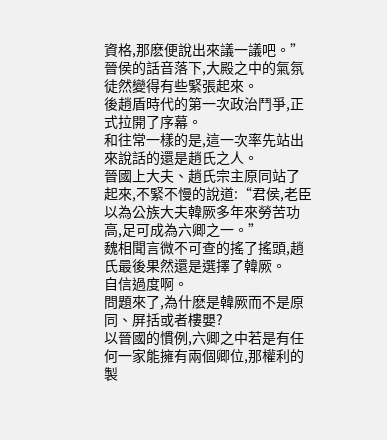資格,那麽便說出來議一議吧。”
晉侯的話音落下,大殿之中的氣氛徒然變得有些緊張起來。
後趙盾時代的第一次政治鬥爭,正式拉開了序幕。
和往常一樣的是,這一次率先站出來說話的還是趙氏之人。
晉國上大夫、趙氏宗主原同站了起來,不緊不慢的說道:“君侯,老臣以為公族大夫韓厥多年來勞苦功高,足可成為六卿之一。”
魏相聞言微不可查的搖了搖頭,趙氏最後果然還是選擇了韓厥。
自信過度啊。
問題來了,為什麽是韓厥而不是原同、屏括或者樓嬰?
以晉國的慣例,六卿之中若是有任何一家能擁有兩個卿位,那權利的製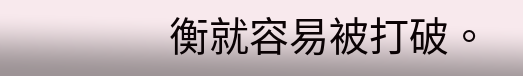衡就容易被打破。